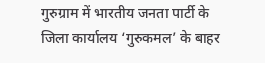गुरुग्राम में भारतीय जनता पार्टी के जिला कार्यालय ‘गुरुकमल’ के बाहर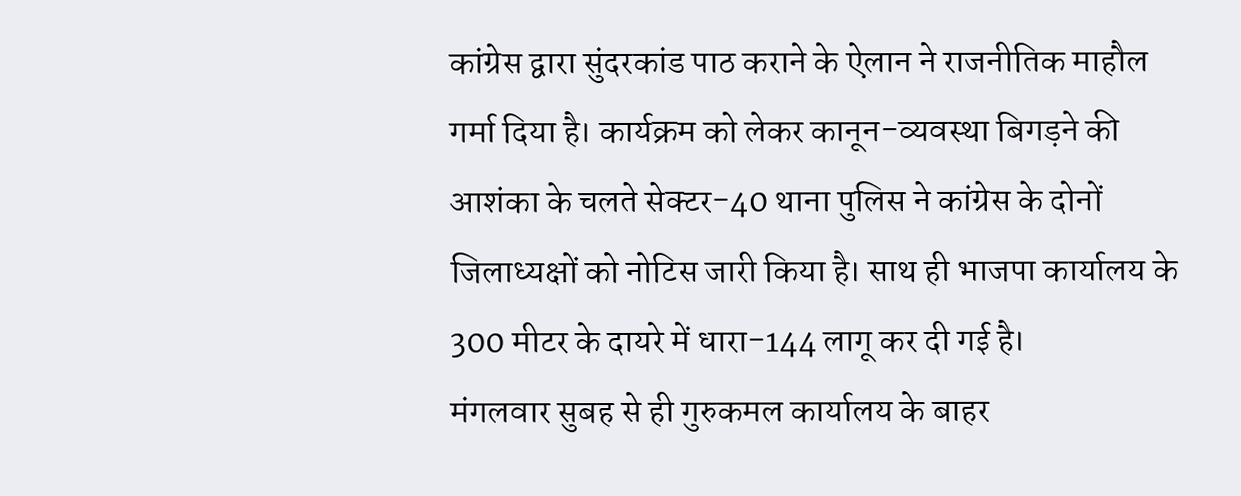कांग्रेस द्वारा सुंदरकांड पाठ कराने के ऐलान ने राजनीतिक माहौल गर्मा दिया है। कार्यक्रम को लेकर कानून-व्यवस्था बिगड़ने की आशंका के चलते सेक्टर-40 थाना पुलिस ने कांग्रेस के दोनों जिलाध्यक्षों को नोटिस जारी किया है। साथ ही भाजपा कार्यालय के 300 मीटर के दायरे में धारा-144 लागू कर दी गई है।
मंगलवार सुबह से ही गुरुकमल कार्यालय के बाहर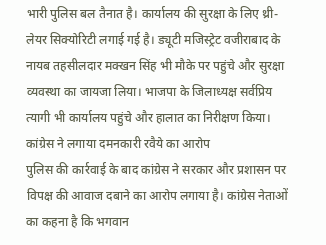भारी पुलिस बल तैनात है। कार्यालय की सुरक्षा के लिए थ्री-लेयर सिक्योरिटी लगाई गई है। ड्यूटी मजिस्ट्रेट वजीराबाद के नायब तहसीलदार मक्खन सिंह भी मौके पर पहुंचे और सुरक्षा व्यवस्था का जायजा लिया। भाजपा के जिलाध्यक्ष सर्वप्रिय त्यागी भी कार्यालय पहुंचे और हालात का निरीक्षण किया।
कांग्रेस ने लगाया दमनकारी रवैये का आरोप
पुलिस की कार्रवाई के बाद कांग्रेस ने सरकार और प्रशासन पर विपक्ष की आवाज दबाने का आरोप लगाया है। कांग्रेस नेताओं का कहना है कि भगवान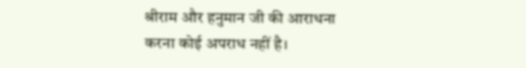श्रीराम और हनुमान जी की आराधना करना कोई अपराध नहीं है।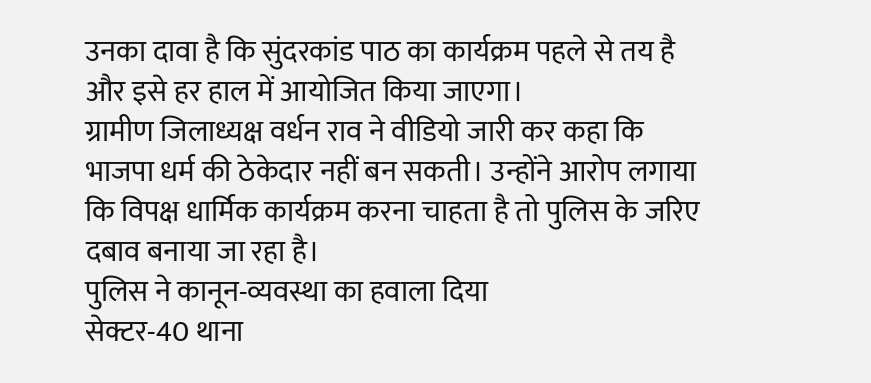उनका दावा है कि सुंदरकांड पाठ का कार्यक्रम पहले से तय है और इसे हर हाल में आयोजित किया जाएगा।
ग्रामीण जिलाध्यक्ष वर्धन राव ने वीडियो जारी कर कहा कि भाजपा धर्म की ठेकेदार नहीं बन सकती। उन्होंने आरोप लगाया कि विपक्ष धार्मिक कार्यक्रम करना चाहता है तो पुलिस के जरिए दबाव बनाया जा रहा है।
पुलिस ने कानून-व्यवस्था का हवाला दिया
सेक्टर-40 थाना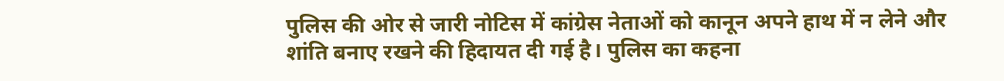पुलिस की ओर से जारी नोटिस में कांग्रेस नेताओं को कानून अपने हाथ में न लेने और शांति बनाए रखने की हिदायत दी गई है। पुलिस का कहना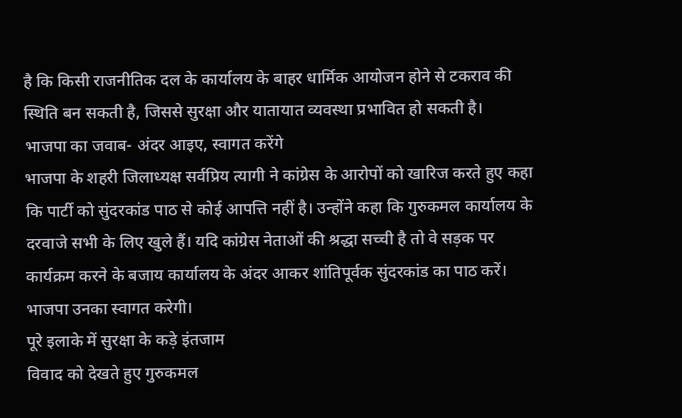है कि किसी राजनीतिक दल के कार्यालय के बाहर धार्मिक आयोजन होने से टकराव की स्थिति बन सकती है, जिससे सुरक्षा और यातायात व्यवस्था प्रभावित हो सकती है।
भाजपा का जवाब- अंदर आइए, स्वागत करेंगे
भाजपा के शहरी जिलाध्यक्ष सर्वप्रिय त्यागी ने कांग्रेस के आरोपों को खारिज करते हुए कहा कि पार्टी को सुंदरकांड पाठ से कोई आपत्ति नहीं है। उन्होंने कहा कि गुरुकमल कार्यालय के दरवाजे सभी के लिए खुले हैं। यदि कांग्रेस नेताओं की श्रद्धा सच्ची है तो वे सड़क पर कार्यक्रम करने के बजाय कार्यालय के अंदर आकर शांतिपूर्वक सुंदरकांड का पाठ करें। भाजपा उनका स्वागत करेगी।
पूरे इलाके में सुरक्षा के कड़े इंतजाम
विवाद को देखते हुए गुरुकमल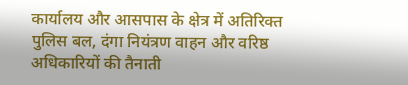कार्यालय और आसपास के क्षेत्र में अतिरिक्त पुलिस बल, दंगा नियंत्रण वाहन और वरिष्ठ अधिकारियों की तैनाती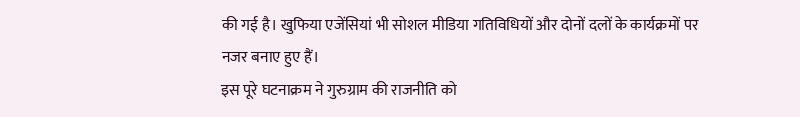की गई है। खुफिया एजेंसियां भी सोशल मीडिया गतिविधियों और दोनों दलों के कार्यक्रमों पर नजर बनाए हुए हैं।
इस पूरे घटनाक्रम ने गुरुग्राम की राजनीति को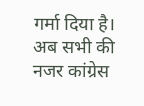गर्मा दिया है। अब सभी की नजर कांग्रेस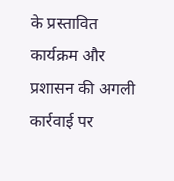के प्रस्तावित कार्यक्रम और प्रशासन की अगली कार्रवाई पर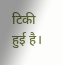टिकी हुई है।